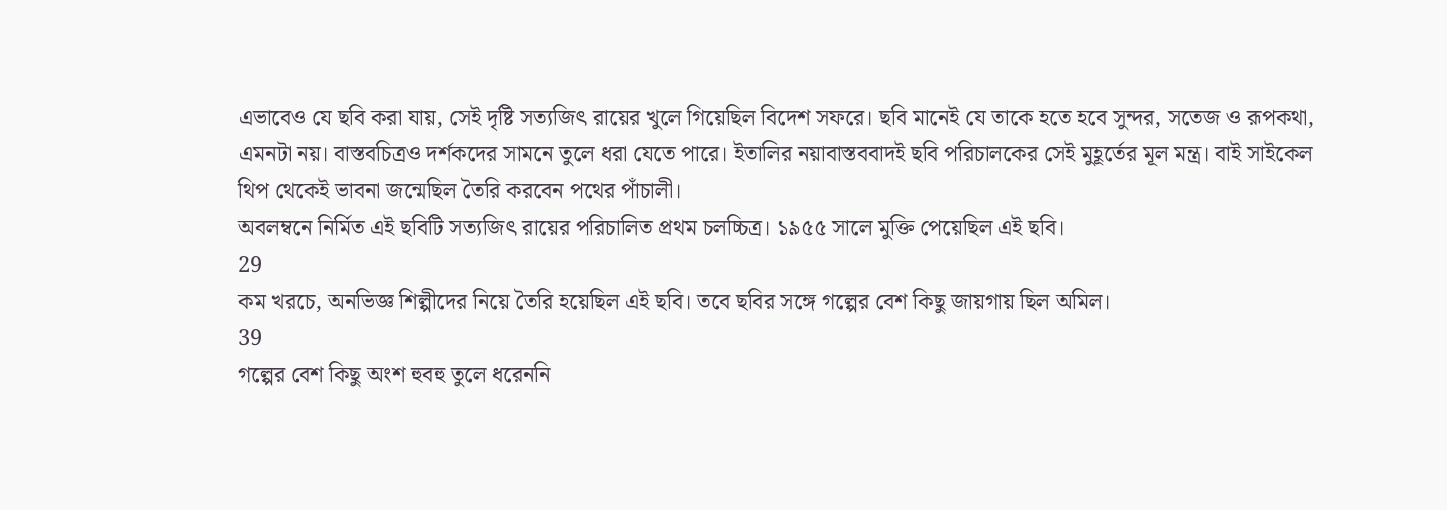এভাবেও যে ছবি করা যায়, সেই দৃষ্টি সত্যজিৎ রায়ের খুলে গিয়েছিল বিদেশ সফরে। ছবি মানেই যে তাকে হতে হবে সুন্দর, সতেজ ও রূপকথা, এমনটা নয়। বাস্তবচিত্রও দর্শকদের সামনে তুলে ধরা যেতে পারে। ইতালির নয়াবাস্তববাদই ছবি পরিচালকের সেই মুহূর্তের মূল মন্ত্র। বাই সাইকেল থিপ থেকেই ভাবনা জন্মেছিল তৈরি করবেন পথের পাঁচালী।
অবলম্বনে নির্মিত এই ছবিটি সত্যজিৎ রায়ের পরিচালিত প্রথম চলচ্চিত্র। ১৯৫৫ সালে মুক্তি পেয়েছিল এই ছবি।
29
কম খরচে, অনভিজ্ঞ শিল্পীদের নিয়ে তৈরি হয়েছিল এই ছবি। তবে ছবির সঙ্গে গল্পের বেশ কিছু জায়গায় ছিল অমিল।
39
গল্পের বেশ কিছু অংশ হুবহু তুলে ধরেননি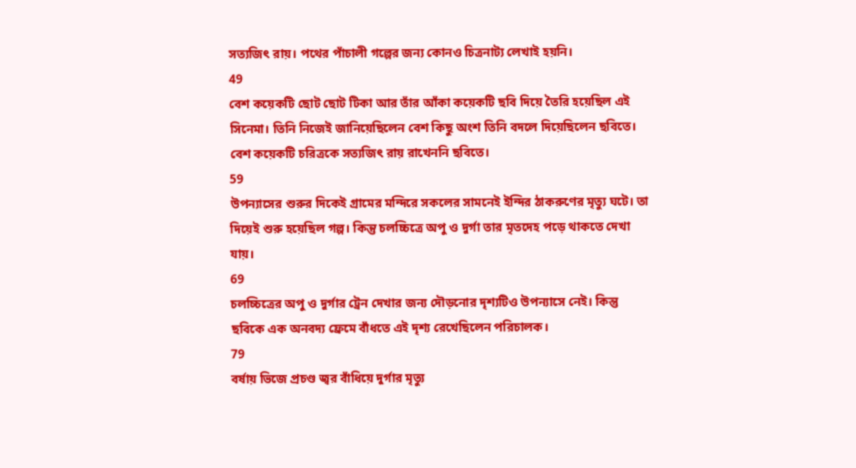সত্যজিৎ রায়। পথের পাঁচালী গল্পের জন্য কোনও চিত্রনাট্য লেখাই হয়নি।
49
বেশ কয়েকটি ছোট ছোট টিকা আর তাঁর আঁকা কয়েকটি ছবি দিয়ে তৈরি হয়েছিল এই সিনেমা। তিনি নিজেই জানিয়েছিলেন বেশ কিছু অংশ তিনি বদলে দিয়েছিলেন ছবিতে। বেশ কয়েকটি চরিত্রকে সত্যজিৎ রায় রাখেননি ছবিতে।
59
উপন্যাসের শুরুর দিকেই গ্রামের মন্দিরে সকলের সামনেই ইন্দির ঠাকরুণের মৃত্যু ঘটে। তা দিয়েই শুরু হয়েছিল গল্প। কিন্তু চলচ্চিত্রে অপু ও দুর্গা তার মৃতদেহ পড়ে থাকতে দেখা যায়।
69
চলচ্চিত্রের অপু ও দুর্গার ট্রেন দেখার জন্য দৌড়নোর দৃশ্যটিও উপন্যাসে নেই। কিন্তু ছবিকে এক অনবদ্য ফ্রেমে বাঁধতে এই দৃশ্য রেখেছিলেন পরিচালক।
79
বর্ষায় ভিজে প্রচণ্ড জ্বর বাঁধিয়ে দুর্গার মৃত্যু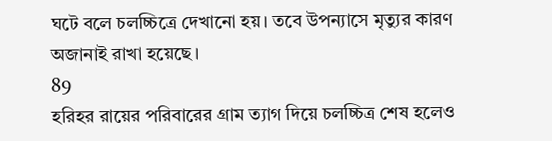ঘটে বলে চলচ্চিত্রে দেখানো হয়। তবে উপন্যাসে মৃত্যুর কারণ অজানাই রাখা হয়েছে।
89
হরিহর রায়ের পরিবারের গ্রাম ত্যাগ দিয়ে চলচ্চিত্র শেষ হলেও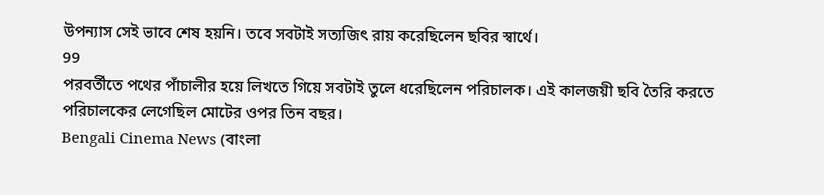উপন্যাস সেই ভাবে শেষ হয়নি। তবে সবটাই সত্যজিৎ রায় করেছিলেন ছবির স্বার্থে।
99
পরবর্তীতে পথের পাঁচালীর হয়ে লিখতে গিয়ে সবটাই তুলে ধরেছিলেন পরিচালক। এই কালজয়ী ছবি তৈরি করতে পরিচালকের লেগেছিল মোটের ওপর তিন বছর।
Bengali Cinema News (বাংলা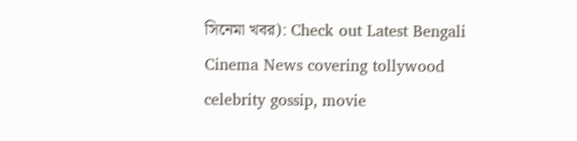সিনেমা খবর): Check out Latest Bengali Cinema News covering tollywood celebrity gossip, movie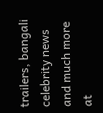trailers, bangali celebrity news and much more at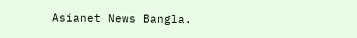Asianet News Bangla.